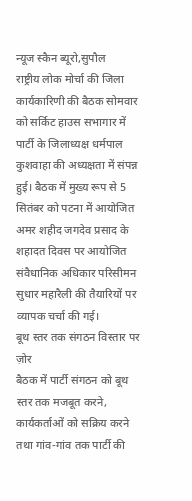न्यूज स्कैन ब्यूरो,सुपौल
राष्ट्रीय लोक मोर्चा की जिला कार्यकारिणी की बैठक सोमवार को सर्किट हाउस सभागार में पार्टी के जिलाध्यक्ष धर्मपाल कुशवाहा की अध्यक्षता में संपन्न हुई। बैठक में मुख्य रूप से 5 सितंबर को पटना में आयोजित अमर शहीद जगदेव प्रसाद के शहादत दिवस पर आयोजित संवैधानिक अधिकार परिसीमन सुधार महारैली की तैयारियों पर व्यापक चर्चा की गई।
बूथ स्तर तक संगठन विस्तार पर ज़ोर
बैठक में पार्टी संगठन को बूथ स्तर तक मजबूत करने, कार्यकर्ताओं को सक्रिय करने तथा गांव-गांव तक पार्टी की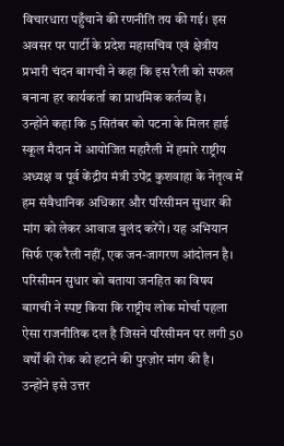विचारधारा पहुँचाने की रणनीति तय की गई। इस अवसर पर पार्टी के प्रदेश महासचिव एवं क्षेत्रीय प्रभारी चंदन बागची ने कहा कि इस रैली को सफल बनाना हर कार्यकर्ता का प्राथमिक कर्तव्य है।
उन्होंने कहा कि 5 सितंबर को पटना के मिलर हाई स्कूल मैदान में आयोजित महारैली में हमारे राष्ट्रीय अध्यक्ष व पूर्व केंद्रीय मंत्री उपेंद्र कुशवाहा के नेतृत्व में हम संवैधानिक अधिकार और परिसीमन सुधार की मांग को लेकर आवाज बुलंद करेंगे। यह अभियान सिर्फ एक रैली नहीं, एक जन-जागरण आंदोलन है।
परिसीमन सुधार को बताया जनहित का विषय
बागची ने स्पष्ट किया कि राष्ट्रीय लोक मोर्चा पहला ऐसा राजनीतिक दल है जिसने परिसीमन पर लगी 50 वर्षों की रोक को हटाने की पुरज़ोर मांग की है। उन्होंने इसे उत्तर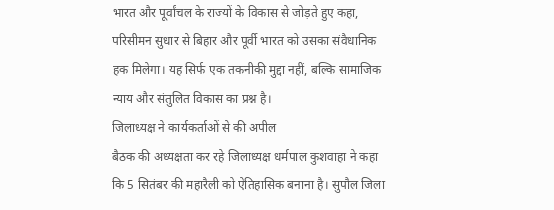भारत और पूर्वांचल के राज्यों के विकास से जोड़ते हुए कहा, परिसीमन सुधार से बिहार और पूर्वी भारत को उसका संवैधानिक हक मिलेगा। यह सिर्फ एक तकनीकी मुद्दा नहीं, बल्कि सामाजिक न्याय और संतुलित विकास का प्रश्न है।
जिलाध्यक्ष ने कार्यकर्ताओं से की अपील
बैठक की अध्यक्षता कर रहे जिलाध्यक्ष धर्मपाल कुशवाहा ने कहा कि 5 सितंबर की महारैली को ऐतिहासिक बनाना है। सुपौल जिला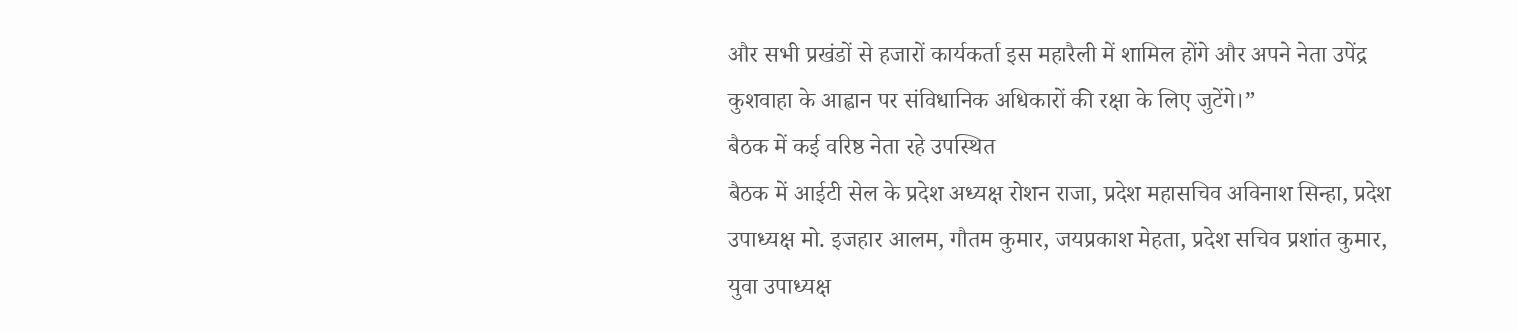और सभी प्रखंडों से हजारों कार्यकर्ता इस महारैली में शामिल होंगे और अपने नेता उपेंद्र कुशवाहा के आह्वान पर संविधानिक अधिकारों की रक्षा के लिए जुटेंगे।”
बैठक में कई वरिष्ठ नेता रहे उपस्थित
बैठक में आईटी सेल के प्रदेश अध्यक्ष रोशन राजा, प्रदेश महासचिव अविनाश सिन्हा, प्रदेश उपाध्यक्ष मो. इजहार आलम, गौतम कुमार, जयप्रकाश मेहता, प्रदेश सचिव प्रशांत कुमार, युवा उपाध्यक्ष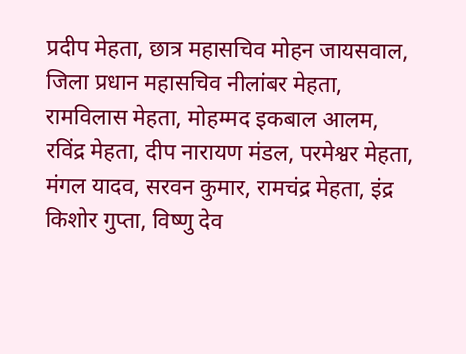प्रदीप मेहता, छात्र महासचिव मोहन जायसवाल, जिला प्रधान महासचिव नीलांबर मेहता, रामविलास मेहता, मोहम्मद इकबाल आलम, रविंद्र मेहता, दीप नारायण मंडल, परमेश्वर मेहता, मंगल यादव, सरवन कुमार, रामचंद्र मेहता, इंद्र किशोर गुप्ता, विष्णु देव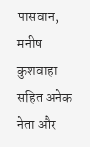पासवान, मनीष कुशवाहा सहित अनेक नेता और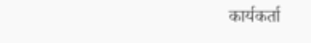कार्यकर्ता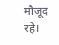मौजूद रहे।